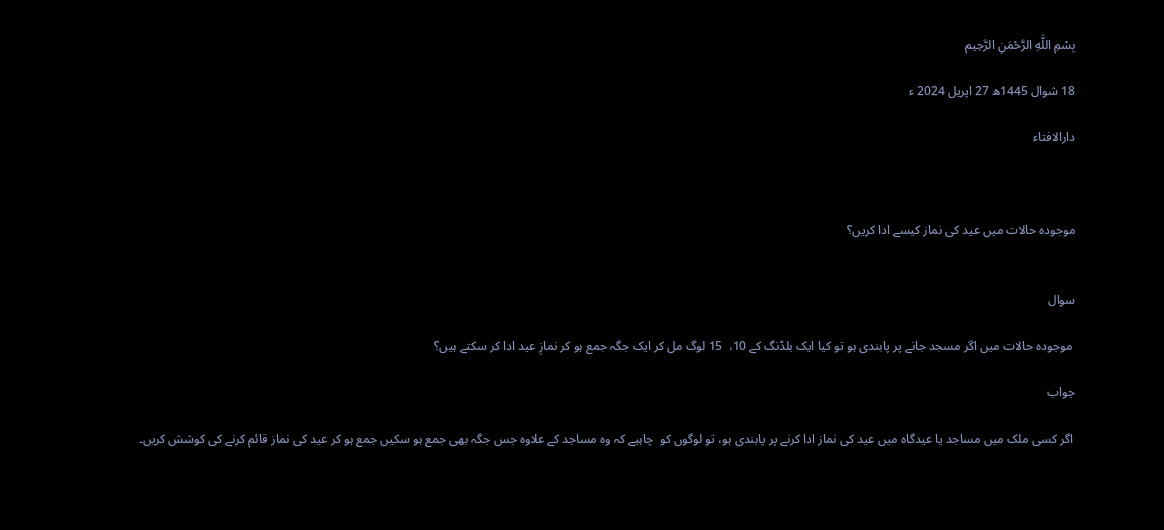بِسْمِ اللَّهِ الرَّحْمَنِ الرَّحِيم

18 شوال 1445ھ 27 اپریل 2024 ء

دارالافتاء



موجودہ حالات میں عید کی نماز کیسے ادا کریں؟


سوال

 موجودہ حالات میں اگر مسجد جانے پر پابندی ہو تو کیا ایک بلڈنگ کے 10،  15 لوگ مل کر ایک جگہ جمع ہو کر نمازِ عید ادا کر سکتے ہیں؟

جواب

 اگر کسی ملک میں مساجد یا عیدگاہ میں عید کی نماز ادا کرنے پر پابندی ہو، تو لوگوں کو  چاہیے کہ وہ مساجد کے علاوہ جس جگہ بھی جمع ہو سکیں جمع ہو کر عید کی نماز قائم کرنے کی کوشش کریں۔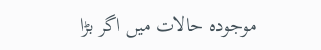موجودہ حالات میں اگر بڑا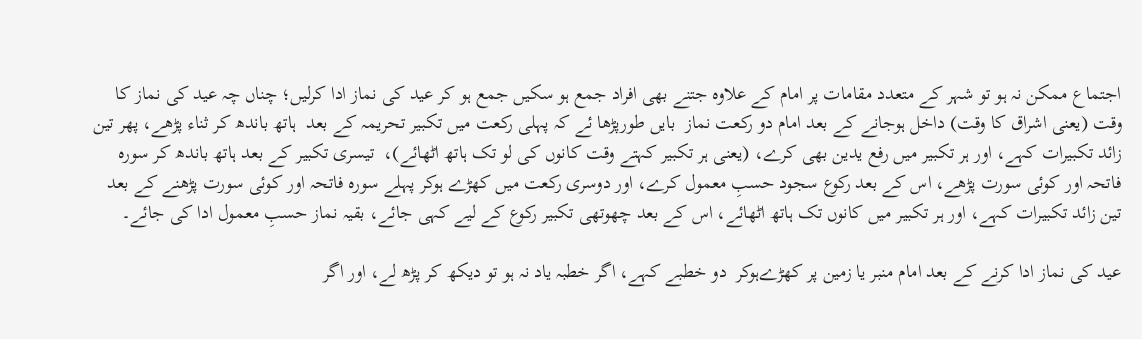اجتماع ممکن نہ ہو تو شہر کے متعدد مقامات پر امام کے علاوہ جتنے بھی افراد جمع ہو سکیں جمع ہو کر عید کی نماز ادا کرلیں؛ چناں چہ عید کی نماز کا وقت (یعنی اشراق کا وقت) داخل ہوجانے کے بعد امام دو رکعت نماز  بایں طورپڑھا ئے کہ پہلی رکعت میں تکبیر تحریمہ کے بعد  ہاتھ باندھ کر ثناء پڑھے، پھر تین زائد تکبیرات کہے، اور ہر تکبیر میں رفع یدین بھی کرے، (یعنی ہر تکبیر کہتے وقت کانوں کی لو تک ہاتھ اٹھائے)،  تیسری تکبیر کے بعد ہاتھ باندھ کر سورہ فاتحہ اور کوئی سورت پڑھے، اس کے بعد رکوع سجود حسبِ معمول کرے، اور دوسری رکعت میں کھڑے ہوکر پہلے سورہ فاتحہ اور کوئی سورت پڑھنے کے بعد تین زائد تکبیرات کہے، اور ہر تکبیر میں کانوں تک ہاتھ اٹھائے، اس کے بعد چھوتھی تکبیر رکوع کے لیے کہی جائے، بقیہ نماز حسبِ معمول ادا کی جائے۔

عید کی نماز ادا کرنے کے بعد امام منبر یا زمین پر کھڑےہوکر  دو خطبے کہے، اگر خطبہ یاد نہ ہو تو دیکھ کر پڑھ لے، اور اگر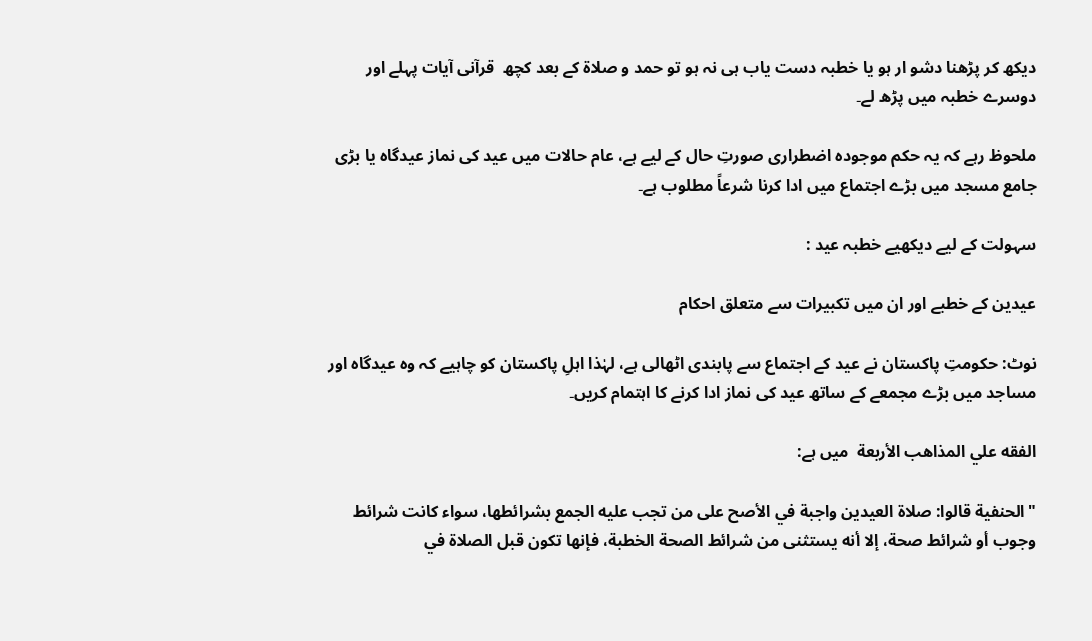دیکھ کر پڑھنا دشو ار ہو یا خطبہ دست یاب ہی نہ ہو تو حمد و صلاۃ کے بعد کچھ  قرآنی آیات پہلے اور دوسرے خطبہ میں پڑھ لے۔

ملحوظ رہے کہ یہ حکم موجودہ اضطراری صورتِ حال کے لیے ہے، عام حالات میں عید کی نماز عیدگاہ یا بڑی جامع مسجد میں بڑے اجتماع میں ادا کرنا شرعاً مطلوب ہے۔

سہولت کے لیے دیکھیے خطبہ عید :

عیدین کے خطبے اور ان میں تکبیرات سے متعلق احکام

نوٹ: حکومتِ پاکستان نے عید کے اجتماع سے پابندی اٹھالی ہے، لہٰذا اہلِ پاکستان کو چاہیے کہ وہ عیدگاہ اور مساجد میں بڑے مجمعے کے ساتھ عید کی نماز ادا کرنے کا اہتمام کریں۔

الفقه علي المذاهب الأربعة  میں ہے:

"الحنفية قالوا: صلاة العيدين واجبة في الأصح على من تجب عليه الجمع بشرائطها، سواء كانت شرائط وجوب أو شرائط صحة، إلا أنه يستثنى من شرائط الصحة الخطبة، فإنها تكون قبل الصلاة في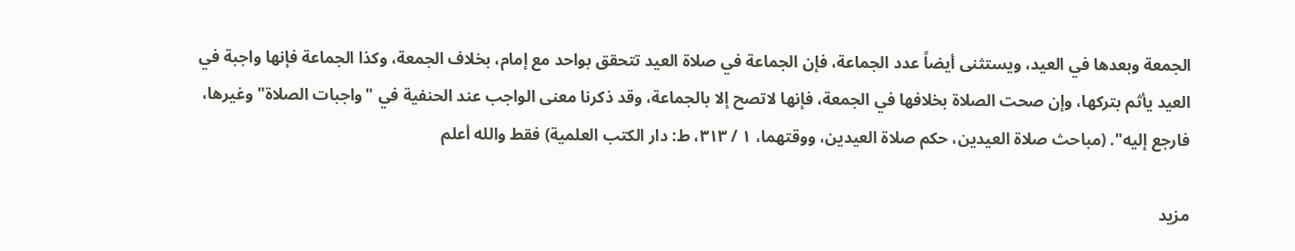الجمعة وبعدها في العيد، ويستثنى أيضاً عدد الجماعة، فإن الجماعة في صلاة العيد تتحقق بواحد مع إمام، بخلاف الجمعة، وكذا الجماعة فإنها واجبة في العيد يأثم بتركها، وإن صحت الصلاة بخلافها في الجمعة، فإنها لاتصح إلا بالجماعة، وقد ذكرنا معنى الواجب عند الحنفية في "واجبات الصلاة" وغيرها، فارجع إليه". (مباحث صلاة العيدين، حكم صلاة العيدين، ووقتهما، ١ / ٣١٣، ط: دار الكتب العلمية) فقط والله أعلم

مزید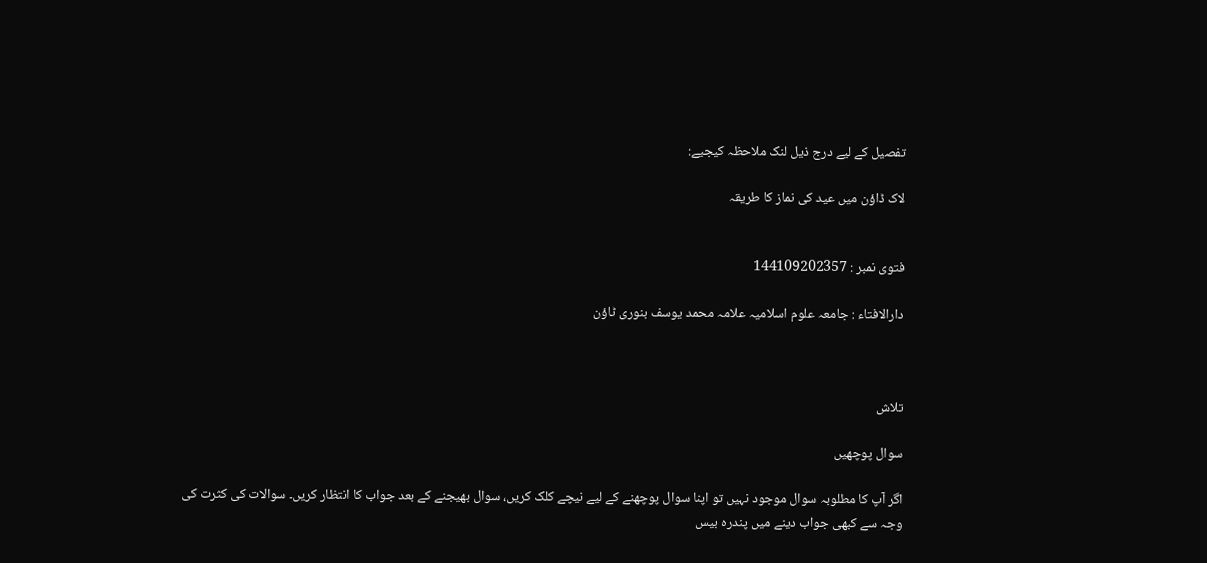تفصیل کے لیے درج ذیل لنک ملاحظہ کیجیے:

لاک ڈاؤن میں عید کی نماز کا طریقہ


فتوی نمبر : 144109202357

دارالافتاء : جامعہ علوم اسلامیہ علامہ محمد یوسف بنوری ٹاؤن



تلاش

سوال پوچھیں

اگر آپ کا مطلوبہ سوال موجود نہیں تو اپنا سوال پوچھنے کے لیے نیچے کلک کریں، سوال بھیجنے کے بعد جواب کا انتظار کریں۔ سوالات کی کثرت کی وجہ سے کبھی جواب دینے میں پندرہ بیس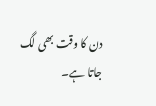دن کا وقت بھی لگ جاتا ہے۔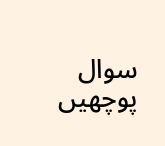سوال پوچھیں